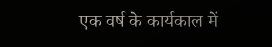एक वर्ष के कार्यकाल में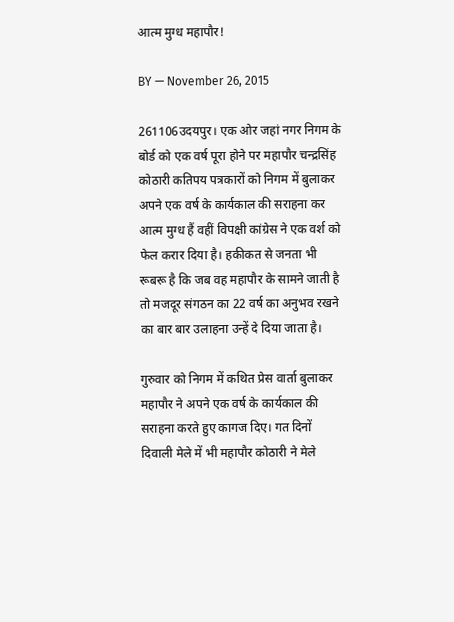आत्म मुग्ध महापौर!

BY — November 26, 2015

261106उदयपुर। एक ओर जहां नगर निगम के बोर्ड को एक वर्ष पूरा होने पर महापौर चन्द्रसिंह कोठारी कतिपय पत्रकारों को निगम में बुलाकर अपने एक वर्ष के कार्यकाल की सराहना कर आत्म मुग्ध हैं वहीं विपक्षी कांग्रेस ने एक वर्श को फेल करार दिया है। हकीकत से जनता भी रूबरू है कि जब वह महापौर के सामने जाती है तो मजदूर संगठन का 22 वर्ष का अनुभव रखने का बार बार उलाहना उन्हें दे दिया जाता है।

गुरुवार को निगम में कथित प्रेस वार्ता बुलाकर महापौर ने अपने एक वर्ष के कार्यकाल की सराहना करते हुए कागज दिए। गत दिनों दिवाली मेले में भी महापौर कोठारी ने मेले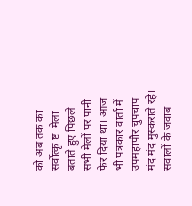को अब तक का सर्वोत्कृ ष्ट  मेला बताते हुए पिछले सभी मेलों पर पानी फेर दिया था। आज भी पत्रकार वार्ता में उपमहापौर चुपचाप मंद मंद मुस्कराते रहे। सवालों के जवाब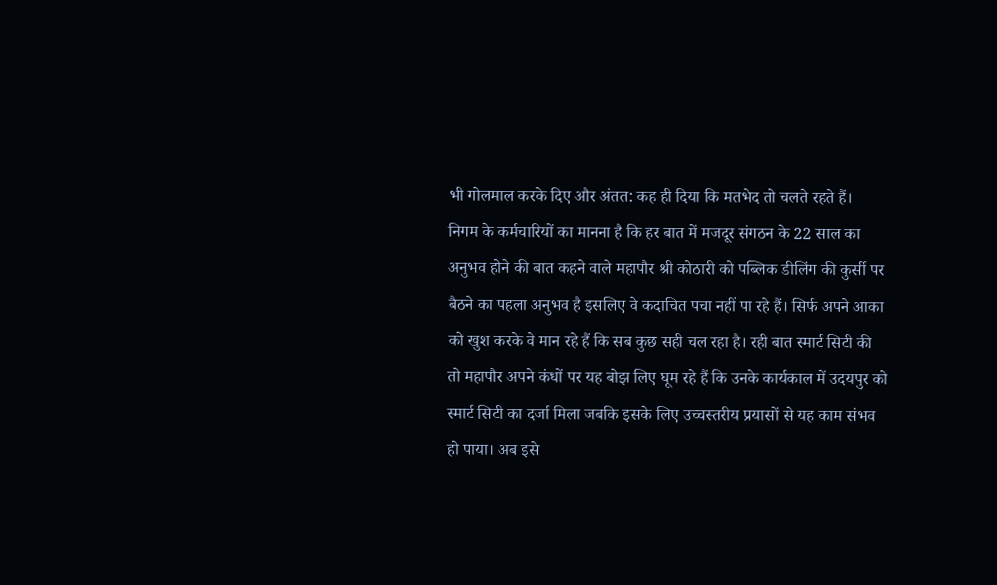भी गोलमाल करके दिए और अंतत: कह ही दिया कि मतभेद तो चलते रहते हैं।
निगम के कर्मचारियों का मानना है कि हर बात में मजदूर संगठन के 22 साल का अनुभव होने की बात कहने वाले महापौर श्री कोठारी को पब्लिक डीलिंग की कुर्सी पर बैठने का पहला अनुभव है इसलिए वे कदाचित पचा नहीं पा रहे हैं। सिर्फ अपने आका को खुश करके वे मान रहे हैं कि सब कुछ सही चल रहा है। रही बात स्‍मार्ट सिटी की तो महापौर अपने कंधों पर यह बोझ लिए घूम रहे हैं कि उनके कार्यकाल में उदयपुर को स्‍मार्ट सिटी का दर्जा मिला जबकि इसके लिए उच्‍चस्‍तरीय प्रयासों से यह काम संभव हो पाया। अब इसे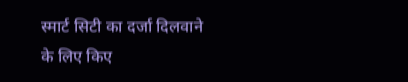स्‍मार्ट सिटी का दर्जा दिलवाने के लिए किए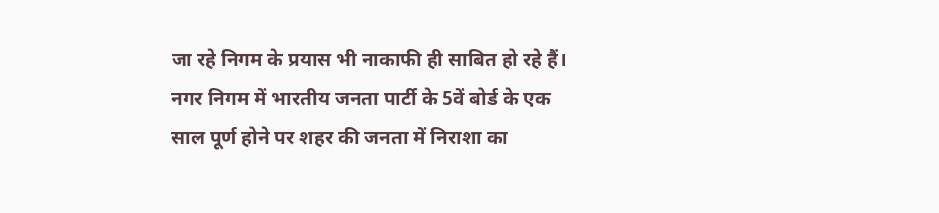जा रहे निगम के प्रयास भी नाकाफी ही साबित हो रहे हैं।
नगर निगम में भारतीय जनता पार्टी के 5वें बोर्ड के एक साल पूर्ण होने पर शहर की जनता में निराशा का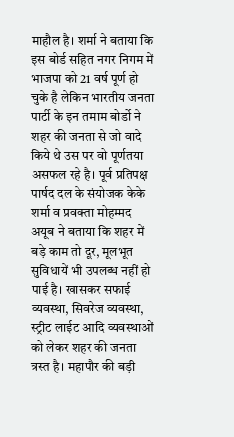माहौल है। शर्मा ने बताया कि इस बोर्ड सहित नगर निगम में भाजपा को 21 वर्ष पूर्ण हो चुके है लेकिन भारतीय जनता पार्टी के इन तमाम बोर्डो ने शहर की जनता से जो वादे किये थे उस पर वो पूर्णतया असफल रहे है। पूर्व प्रतिपक्ष पार्षद दल के संयोजक केके शर्मा व प्रवक्ता मोहम्मद अयूब ने बताया कि शहर में बड़े काम तो दूर, मूलभूत सुविधायें भी उपलब्ध नहीं हो पाई है। खासकर सफाई व्यवस्था, सिवरेज व्यवस्था, स्ट्रीट लाईट आदि व्यवस्थाओं को लेकर शहर की जनता त्रस्त है। महापौर की बड़ी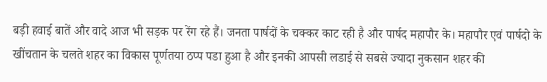बड़ी हवाई बातें और वादे आज भी सड़क पर रेंग रहे हैं। जनता पार्षदों के चक्कर काट रही है और पार्षद महापौर के। महापौर एवं पार्षदो के खींचतान के चलते शहर का विकास पूर्णतया ठप्प पडा हुआ है और इनकी आपसी लडाई से सबसे ज्यादा नुकसान शहर की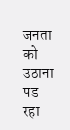जनता को उठाना पड रहा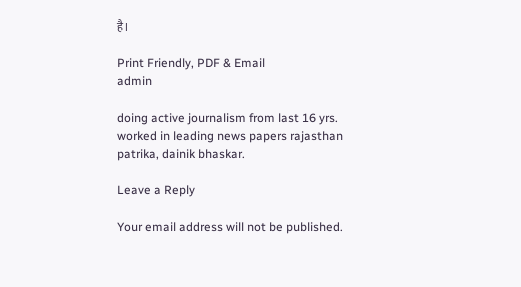है।

Print Friendly, PDF & Email
admin

doing active journalism from last 16 yrs. worked in leading news papers rajasthan patrika, dainik bhaskar.

Leave a Reply

Your email address will not be published.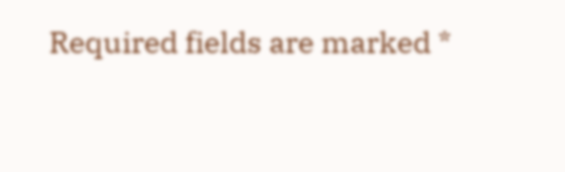Required fields are marked *